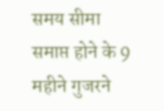समय सीमा समाप्त होने के 9 महीने गुजरने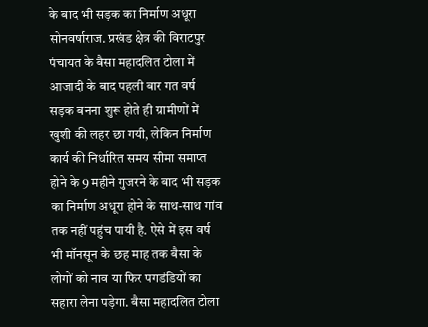के बाद भी सड़क का निर्माण अधूरा सोनवर्षाराज. प्रखंड क्षेत्र की विराटपुर पंचायत के बैसा महादलित टोला में आजादी के बाद पहली बार गत वर्ष सड़क बनना शुरू होते ही ग्रामीणों में खुशी की लहर छा गयी, लेकिन निर्माण कार्य की निर्धारित समय सीमा समाप्त होने के 9 महीने गुजरने के बाद भी सड़क का निर्माण अधूरा होने के साथ-साथ गांव तक नहीं पहुंच पायी है. ऐसे में इस वर्ष भी मॉनसून के छह माह तक बैसा के लोगों को नाव या फिर पगडंडियों का सहारा लेना पड़ेगा. बैसा महादलित टोला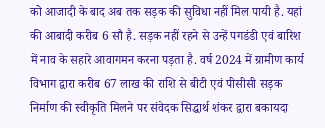को आजादी के बाद अब तक सड़क की सुविधा नहीं मिल पायी है. यहां की आबादी करीब 6 सौ है. सड़क नहीं रहने से उन्हें पगडंडी एवं बारिश में नाव के सहारे आवागमन करना पड़ता है. वर्ष 2024 में ग्रामीण कार्य विभाग द्वारा करीब 67 लाख की राशि से बीटी एवं पीसीसी सड़क निर्माण की स्वीकृति मिलने पर संवेदक सिद्धार्थ शंकर द्वारा बकायदा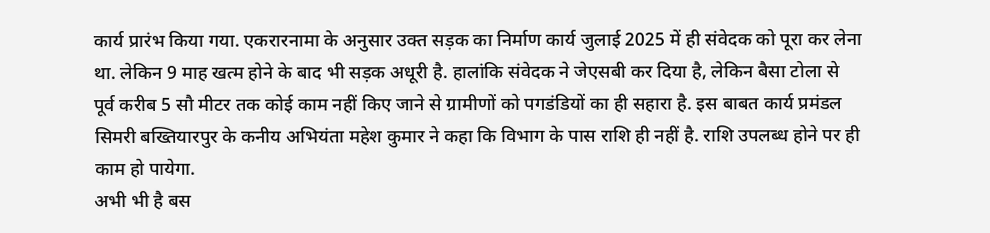कार्य प्रारंभ किया गया. एकरारनामा के अनुसार उक्त सड़क का निर्माण कार्य जुलाई 2025 में ही संवेदक को पूरा कर लेना था. लेकिन 9 माह खत्म होने के बाद भी सड़क अधूरी है. हालांकि संवेदक ने जेएसबी कर दिया है, लेकिन बैसा टोला से पूर्व करीब 5 सौ मीटर तक कोई काम नहीं किए जाने से ग्रामीणों को पगडंडियों का ही सहारा है. इस बाबत कार्य प्रमंडल सिमरी बख्तियारपुर के कनीय अभियंता महेश कुमार ने कहा कि विभाग के पास राशि ही नहीं है. राशि उपलब्ध होने पर ही काम हो पायेगा.
अभी भी है बस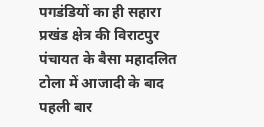पगडंडियों का ही सहारा
प्रखंड क्षेत्र की विराटपुर पंचायत के बैसा महादलित टोला में आजादी के बाद पहली बार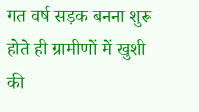गत वर्ष सड़क बनना शुरू होते ही ग्रामीणों में खुशी की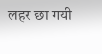लहर छा गयी